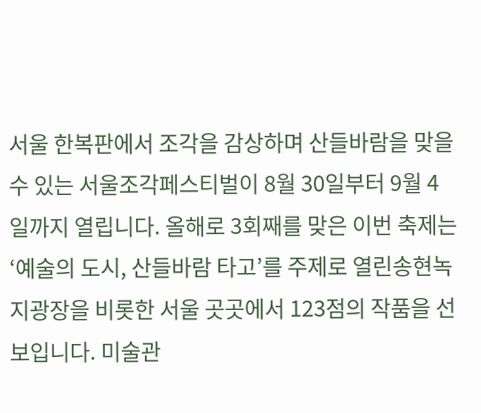서울 한복판에서 조각을 감상하며 산들바람을 맞을 수 있는 서울조각페스티벌이 8월 30일부터 9월 4일까지 열립니다. 올해로 3회째를 맞은 이번 축제는 ‘예술의 도시, 산들바람 타고’를 주제로 열린송현녹지광장을 비롯한 서울 곳곳에서 123점의 작품을 선보입니다. 미술관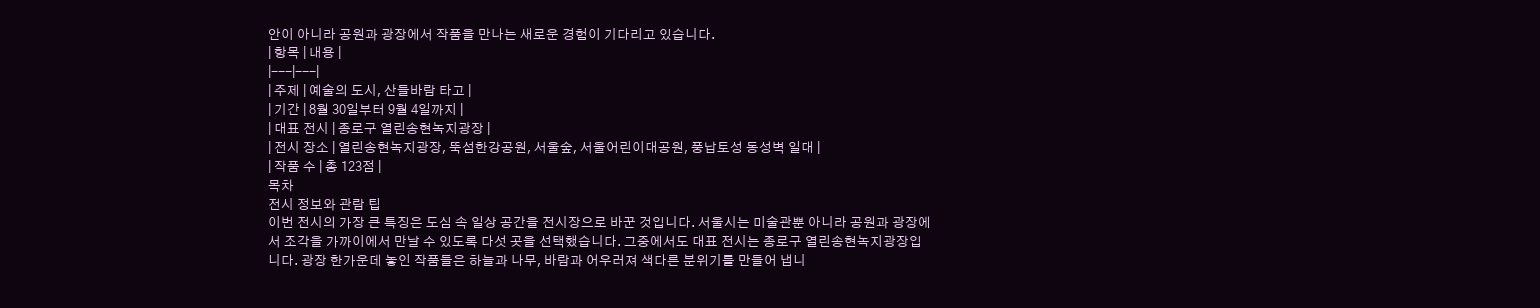안이 아니라 공원과 광장에서 작품을 만나는 새로운 경험이 기다리고 있습니다.
| 항목 | 내용 |
|---|---|
| 주제 | 예술의 도시, 산들바람 타고 |
| 기간 | 8월 30일부터 9월 4일까지 |
| 대표 전시 | 종로구 열린송현녹지광장 |
| 전시 장소 | 열린송현녹지광장, 뚝섬한강공원, 서울숲, 서울어린이대공원, 풍납토성 동성벽 일대 |
| 작품 수 | 총 123점 |
목차
전시 정보와 관람 팁
이번 전시의 가장 큰 특징은 도심 속 일상 공간을 전시장으로 바꾼 것입니다. 서울시는 미술관뿐 아니라 공원과 광장에서 조각을 가까이에서 만날 수 있도록 다섯 곳을 선택했습니다. 그중에서도 대표 전시는 종로구 열린송현녹지광장입니다. 광장 한가운데 놓인 작품들은 하늘과 나무, 바람과 어우러져 색다른 분위기를 만들어 냅니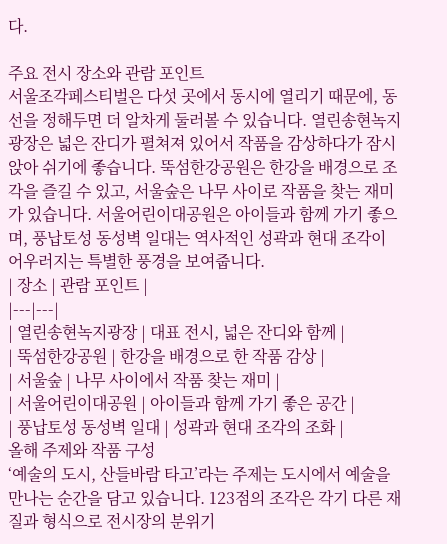다.

주요 전시 장소와 관람 포인트
서울조각페스티벌은 다섯 곳에서 동시에 열리기 때문에, 동선을 정해두면 더 알차게 둘러볼 수 있습니다. 열린송현녹지광장은 넓은 잔디가 펼쳐져 있어서 작품을 감상하다가 잠시 앉아 쉬기에 좋습니다. 뚝섬한강공원은 한강을 배경으로 조각을 즐길 수 있고, 서울숲은 나무 사이로 작품을 찾는 재미가 있습니다. 서울어린이대공원은 아이들과 함께 가기 좋으며, 풍납토성 동성벽 일대는 역사적인 성곽과 현대 조각이 어우러지는 특별한 풍경을 보여줍니다.
| 장소 | 관람 포인트 |
|---|---|
| 열린송현녹지광장 | 대표 전시, 넓은 잔디와 함께 |
| 뚝섬한강공원 | 한강을 배경으로 한 작품 감상 |
| 서울숲 | 나무 사이에서 작품 찾는 재미 |
| 서울어린이대공원 | 아이들과 함께 가기 좋은 공간 |
| 풍납토성 동성벽 일대 | 성곽과 현대 조각의 조화 |
올해 주제와 작품 구성
‘예술의 도시, 산들바람 타고’라는 주제는 도시에서 예술을 만나는 순간을 담고 있습니다. 123점의 조각은 각기 다른 재질과 형식으로 전시장의 분위기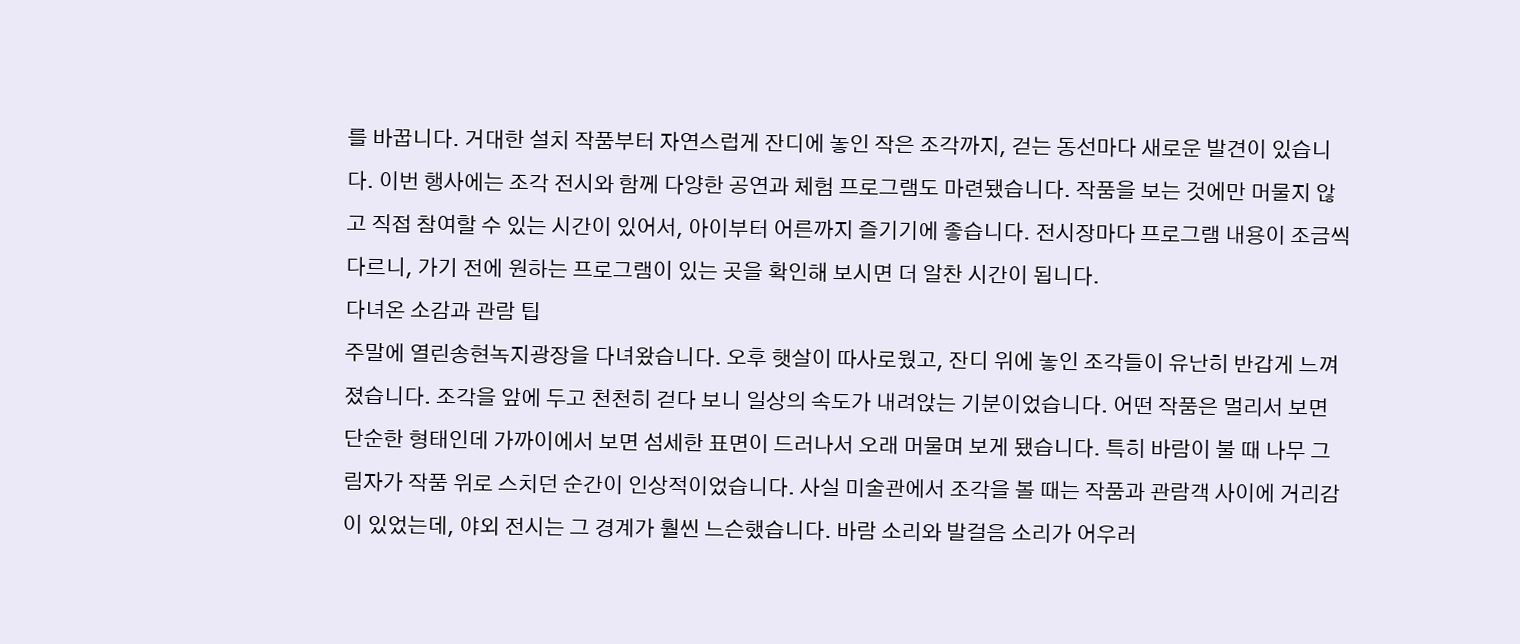를 바꿉니다. 거대한 설치 작품부터 자연스럽게 잔디에 놓인 작은 조각까지, 걷는 동선마다 새로운 발견이 있습니다. 이번 행사에는 조각 전시와 함께 다양한 공연과 체험 프로그램도 마련됐습니다. 작품을 보는 것에만 머물지 않고 직접 참여할 수 있는 시간이 있어서, 아이부터 어른까지 즐기기에 좋습니다. 전시장마다 프로그램 내용이 조금씩 다르니, 가기 전에 원하는 프로그램이 있는 곳을 확인해 보시면 더 알찬 시간이 됩니다.
다녀온 소감과 관람 팁
주말에 열린송현녹지광장을 다녀왔습니다. 오후 햇살이 따사로웠고, 잔디 위에 놓인 조각들이 유난히 반갑게 느껴졌습니다. 조각을 앞에 두고 천천히 걷다 보니 일상의 속도가 내려앉는 기분이었습니다. 어떤 작품은 멀리서 보면 단순한 형태인데 가까이에서 보면 섬세한 표면이 드러나서 오래 머물며 보게 됐습니다. 특히 바람이 불 때 나무 그림자가 작품 위로 스치던 순간이 인상적이었습니다. 사실 미술관에서 조각을 볼 때는 작품과 관람객 사이에 거리감이 있었는데, 야외 전시는 그 경계가 훨씬 느슨했습니다. 바람 소리와 발걸음 소리가 어우러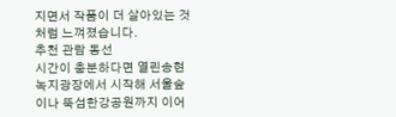지면서 작품이 더 살아있는 것처럼 느껴졌습니다.
추천 관람 동선
시간이 충분하다면 열린송현녹지광장에서 시작해 서울숲이나 뚝섬한강공원까지 이어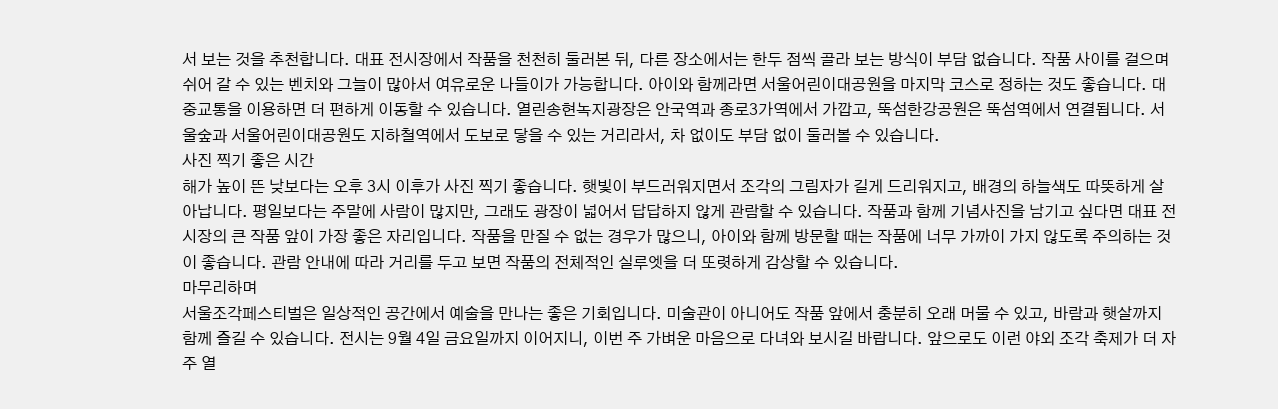서 보는 것을 추천합니다. 대표 전시장에서 작품을 천천히 둘러본 뒤, 다른 장소에서는 한두 점씩 골라 보는 방식이 부담 없습니다. 작품 사이를 걸으며 쉬어 갈 수 있는 벤치와 그늘이 많아서 여유로운 나들이가 가능합니다. 아이와 함께라면 서울어린이대공원을 마지막 코스로 정하는 것도 좋습니다. 대중교통을 이용하면 더 편하게 이동할 수 있습니다. 열린송현녹지광장은 안국역과 종로3가역에서 가깝고, 뚝섬한강공원은 뚝섬역에서 연결됩니다. 서울숲과 서울어린이대공원도 지하철역에서 도보로 닿을 수 있는 거리라서, 차 없이도 부담 없이 둘러볼 수 있습니다.
사진 찍기 좋은 시간
해가 높이 뜬 낮보다는 오후 3시 이후가 사진 찍기 좋습니다. 햇빛이 부드러워지면서 조각의 그림자가 길게 드리워지고, 배경의 하늘색도 따뜻하게 살아납니다. 평일보다는 주말에 사람이 많지만, 그래도 광장이 넓어서 답답하지 않게 관람할 수 있습니다. 작품과 함께 기념사진을 남기고 싶다면 대표 전시장의 큰 작품 앞이 가장 좋은 자리입니다. 작품을 만질 수 없는 경우가 많으니, 아이와 함께 방문할 때는 작품에 너무 가까이 가지 않도록 주의하는 것이 좋습니다. 관람 안내에 따라 거리를 두고 보면 작품의 전체적인 실루엣을 더 또렷하게 감상할 수 있습니다.
마무리하며
서울조각페스티벌은 일상적인 공간에서 예술을 만나는 좋은 기회입니다. 미술관이 아니어도 작품 앞에서 충분히 오래 머물 수 있고, 바람과 햇살까지 함께 즐길 수 있습니다. 전시는 9월 4일 금요일까지 이어지니, 이번 주 가벼운 마음으로 다녀와 보시길 바랍니다. 앞으로도 이런 야외 조각 축제가 더 자주 열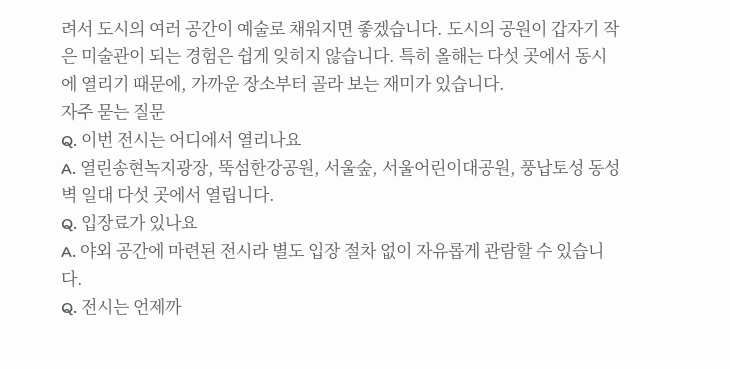려서 도시의 여러 공간이 예술로 채워지면 좋겠습니다. 도시의 공원이 갑자기 작은 미술관이 되는 경험은 쉽게 잊히지 않습니다. 특히 올해는 다섯 곳에서 동시에 열리기 때문에, 가까운 장소부터 골라 보는 재미가 있습니다.
자주 묻는 질문
Q. 이번 전시는 어디에서 열리나요
A. 열린송현녹지광장, 뚝섬한강공원, 서울숲, 서울어린이대공원, 풍납토성 동성벽 일대 다섯 곳에서 열립니다.
Q. 입장료가 있나요
A. 야외 공간에 마련된 전시라 별도 입장 절차 없이 자유롭게 관람할 수 있습니다.
Q. 전시는 언제까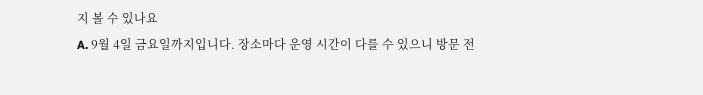지 볼 수 있나요
A. 9월 4일 금요일까지입니다. 장소마다 운영 시간이 다를 수 있으니 방문 전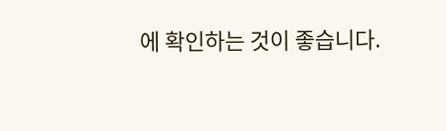에 확인하는 것이 좋습니다.